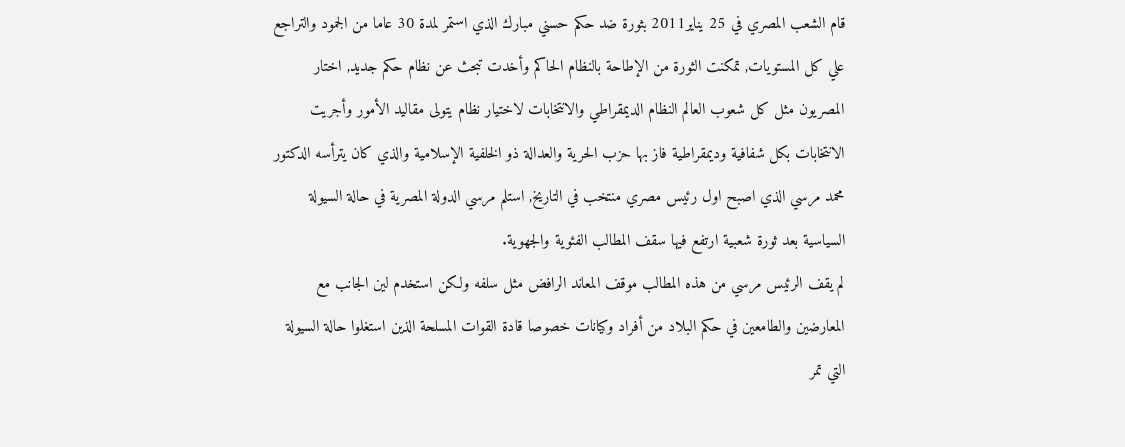قام الشعب المصري في 25 يناير2011 بثورة ضد حكم حسني مبارك الذي استمر لمدة 30 عاما من الجمود والتراجع علي كل المستويات, تمكنت الثورة من الإطاحة بالنظام الحاكم وأخدت تبحث عن نظام حكم جديد, اختار المصريون مثل كل شعوب العالم النظام الديمقراطي والانتخابات لاختيار نظام يتولى مقاليد الأمور وأجريت الانتخابات بكل شفافية وديمقراطية فاز بها حزب الحرية والعدالة ذو الخلفية الإسلامية والذي كان يترأسه الدكتور محمد مرسي الذي اصبح اول رئيس مصري منتخب في التاريخ, استلم مرسي الدولة المصرية في حالة السيولة السياسية بعد ثورة شعبية ارتفع فيها سقف المطالب الفئوية والجهوية.
لم يقف الرئيس مرسي من هذه المطالب موقف المعاند الرافض مثل سلفه ولكن استخدم لين الجانب مع المعارضين والطامعين في حكم البلاد من أفراد وكيانات خصوصا قادة القوات المسلحة الذين استغلوا حالة السيولة التي تمر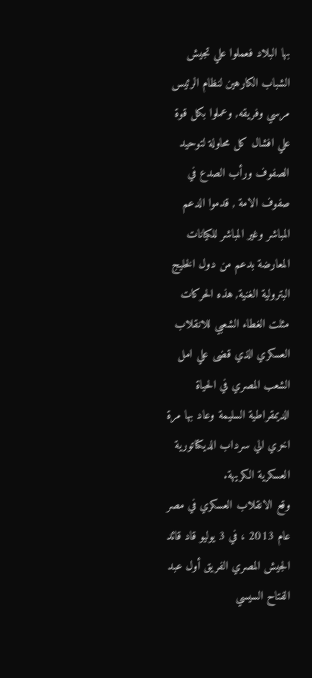بها البلاد فعملوا علي تجيش الشباب الكارهين لنظام الرئيس مرسي وفريقه, وعملوا بكل قوة علي افشال كل محاولة لتوحيد الصفوف ورأب الصدع في صفوف الامة , قدموا الدعم المباشر وغير المباشر للكيانات المعارضة بدعم من دول الخليج البترولية الغنية, هذه الحركات مثلت الغطاء الشعبي للانقلاب العسكري الذي قضى علي امل الشعب المصري في الحياة الديمقراطية السليمة وعاد بها مرة اخري الي سرداب الديكتاتورية العسكرية الكريهة.
وقع الانقلاب العسكري في مصر عام 2013 ، في 3 يوليو قاد قائد الجيش المصري الفريق أول عبد الفتاح السيسي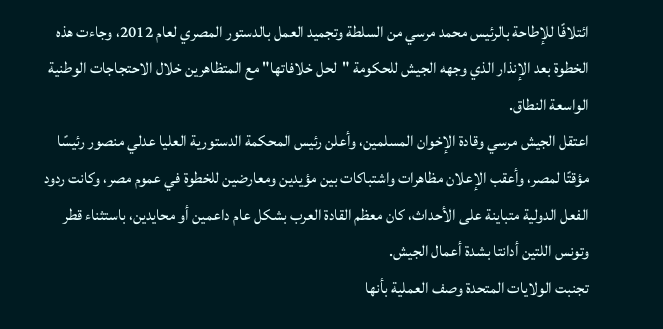ائتلافًا للإطاحة بالرئيس محمد مرسي من السلطة وتجميد العمل بالدستور المصري لعام 2012، وجاءت هذه الخطوة بعد الإنذار الذي وجهه الجيش للحكومة "لحل خلافاتها" مع المتظاهرين خلال الاحتجاجات الوطنية الواسعة النطاق.
اعتقل الجيش مرسي وقادة الإخوان المسلمين، وأعلن رئيس المحكمة الدستورية العليا عدلي منصور رئيسًا مؤقتًا لمصر، وأعقب الإعلان مظاهرات واشتباكات بين مؤيدين ومعارضين للخطوة في عموم مصر، وكانت ردود الفعل الدولية متباينة على الأحداث، كان معظم القادة العرب بشكل عام داعمين أو محايدين، باستثناء قطر وتونس اللتين أدانتا بشدة أعمال الجيش.
تجنبت الولايات المتحدة وصف العملية بأنها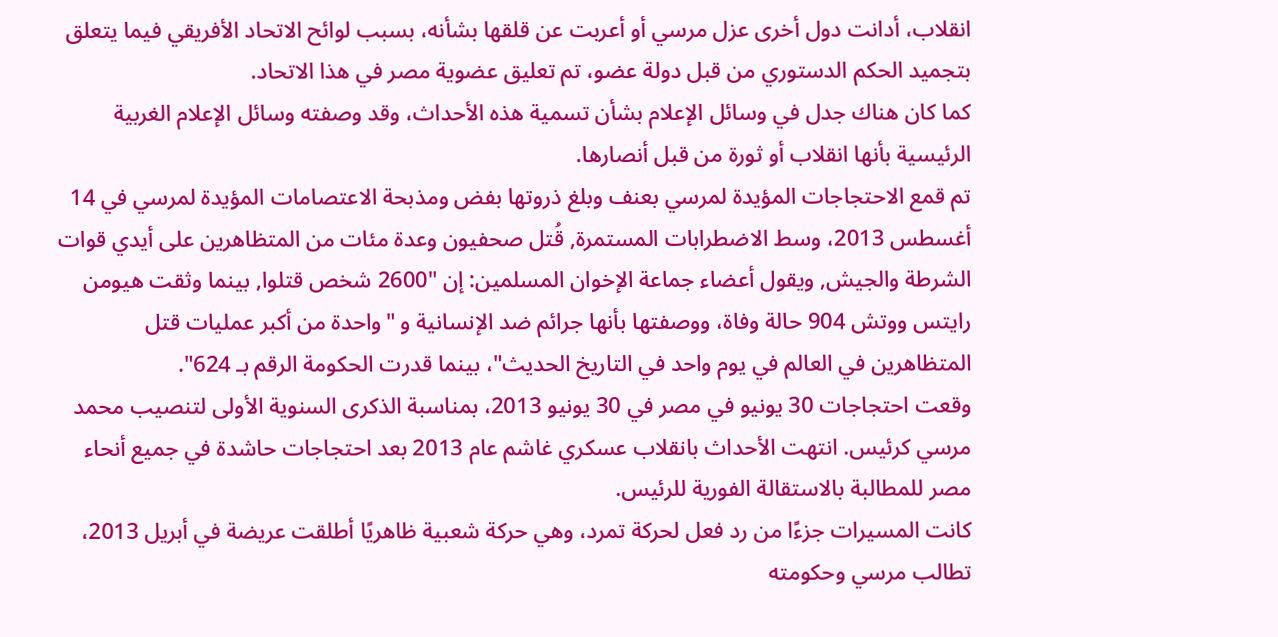انقلاب، أدانت دول أخرى عزل مرسي أو أعربت عن قلقها بشأنه، بسبب لوائح الاتحاد الأفريقي فيما يتعلق بتجميد الحكم الدستوري من قبل دولة عضو، تم تعليق عضوية مصر في هذا الاتحاد.
كما كان هناك جدل في وسائل الإعلام بشأن تسمية هذه الأحداث، وقد وصفته وسائل الإعلام الغربية الرئيسية بأنها انقلاب أو ثورة من قبل أنصارها.
تم قمع الاحتجاجات المؤيدة لمرسي بعنف وبلغ ذروتها بفض ومذبحة الاعتصامات المؤيدة لمرسي في 14 أغسطس 2013، وسط الاضطرابات المستمرة, قُتل صحفيون وعدة مئات من المتظاهرين على أيدي قوات الشرطة والجيش, ويقول أعضاء جماعة الإخوان المسلمين: إن "2600 شخص قتلوا, بينما وثقت هيومن رايتس ووتش 904 حالة وفاة، ووصفتها بأنها جرائم ضد الإنسانية و "واحدة من أكبر عمليات قتل المتظاهرين في العالم في يوم واحد في التاريخ الحديث"، بينما قدرت الحكومة الرقم بـ 624".
وقعت احتجاجات 30 يونيو في مصر في 30 يونيو 2013، بمناسبة الذكرى السنوية الأولى لتنصيب محمد مرسي كرئيس. انتهت الأحداث بانقلاب عسكري غاشم عام 2013 بعد احتجاجات حاشدة في جميع أنحاء مصر للمطالبة بالاستقالة الفورية للرئيس.
كانت المسيرات جزءًا من رد فعل لحركة تمرد، وهي حركة شعبية ظاهريًا أطلقت عريضة في أبريل 2013، تطالب مرسي وحكومته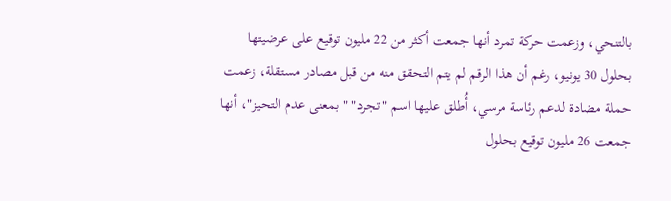بالتنحي، وزعمت حركة تمرد أنها جمعت أكثر من 22 مليون توقيع على عرضيتها بحلول 30 يونيو، رغم أن هذا الرقم لم يتم التحقق منه من قبل مصادر مستقلة، زعمت حملة مضادة لدعم رئاسة مرسي، أُطلق عليها اسم "تجرد" "بمعنى عدم التحيز"، أنها جمعت 26 مليون توقيع بحلول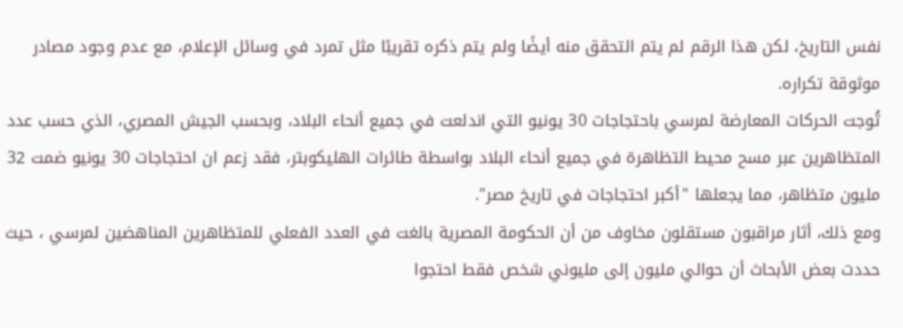نفس التاريخ، لكن هذا الرقم لم يتم التحقق منه أيضًا ولم يتم ذكره تقريبًا مثل تمرد في وسائل الإعلام، مع عدم وجود مصادر موثوقة تكراره.
تُوجت الحركات المعارضة لمرسي باحتجاجات 30 يونيو التي اندلعت في جميع أنحاء البلاد، وبحسب الجيش المصري، الذي حسب عدد المتظاهرين عبر مسح محيط التظاهرة في جميع أنحاء البلاد بواسطة طائرات الهليكوبتر، فقد زعم ان احتجاجات 30 يونيو ضمت 32 مليون متظاهر، مما يجعلها "أكبر احتجاجات في تاريخ مصر".
ومع ذلك، أثار مراقبون مستقلون مخاوف من أن الحكومة المصرية بالغت في العدد الفعلي للمتظاهرين المناهضين لمرسي ، حيث حددت بعض الأبحاث أن حوالي مليون إلى مليوني شخص فقط احتجوا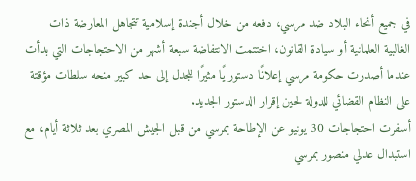في جميع أنحاء البلاد ضد مرسي، دفعه من خلال أجندة إسلامية تتجاهل المعارضة ذات الغالبية العلمانية أو سيادة القانون، اختتمت الانتفاضة سبعة أشهر من الاحتجاجات التي بدأت عندما أصدرت حكومة مرسي إعلانًا دستوريًا مثيرًا للجدل إلى حد كبير منحه سلطات مؤقتة على النظام القضائي للدولة لحين إقرار الدستور الجديد.
أسفرت احتجاجات 30 يونيو عن الإطاحة بمرسي من قبل الجيش المصري بعد ثلاثة أيام، مع استبدال عدلي منصور بمرسي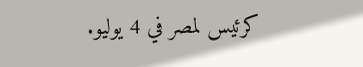كرئيس لمصر في 4 يوليو.